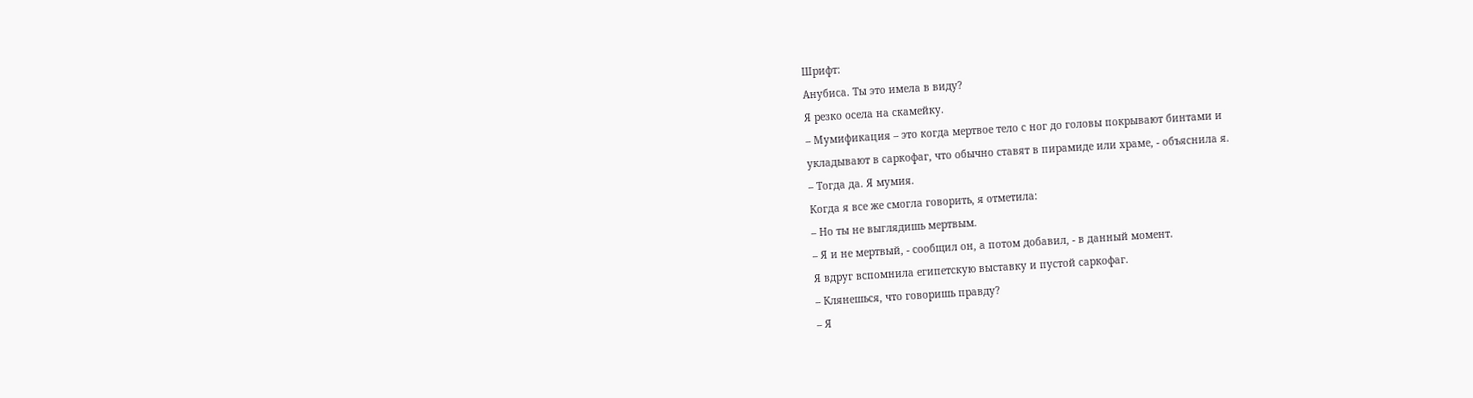Шрифт:
Анубиса. Ты это имела в виду?
Я резко осела на скамейку.
– Мумификация – это когда мертвое тело с ног до головы покрывают бинтами и
укладывают в саркофаг, что обычно ставят в пирамиде или храме, - объяснила я.
– Тогда да. Я мумия.
Когда я все же смогла говорить, я отметила:
– Но ты не выглядишь мертвым.
– Я и не мертвый, - сообщил он, а потом добавил, - в данный момент.
Я вдруг вспомнила египетскую выставку и пустой саркофаг.
– Клянешься, что говоришь правду?
– Я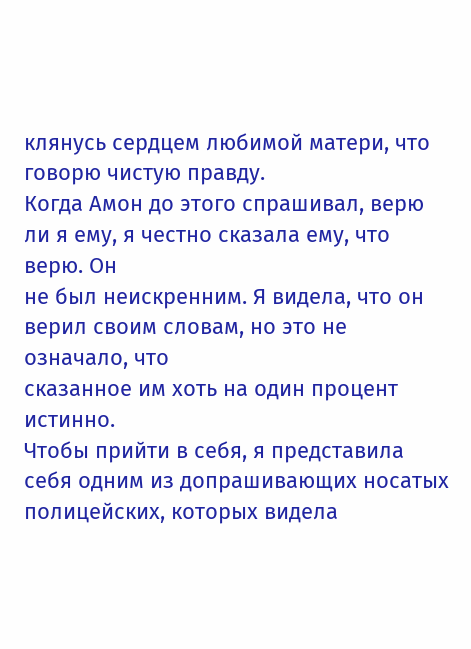клянусь сердцем любимой матери, что говорю чистую правду.
Когда Амон до этого спрашивал, верю ли я ему, я честно сказала ему, что верю. Он
не был неискренним. Я видела, что он верил своим словам, но это не означало, что
сказанное им хоть на один процент истинно.
Чтобы прийти в себя, я представила себя одним из допрашивающих носатых
полицейских, которых видела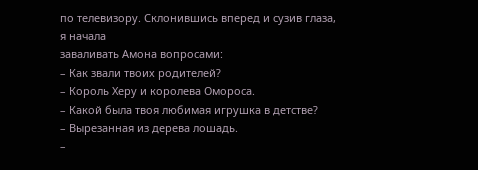по телевизору. Склонившись вперед и сузив глаза, я начала
заваливать Амона вопросами:
– Как звали твоих родителей?
– Король Херу и королева Омороса.
– Какой была твоя любимая игрушка в детстве?
– Вырезанная из дерева лошадь.
–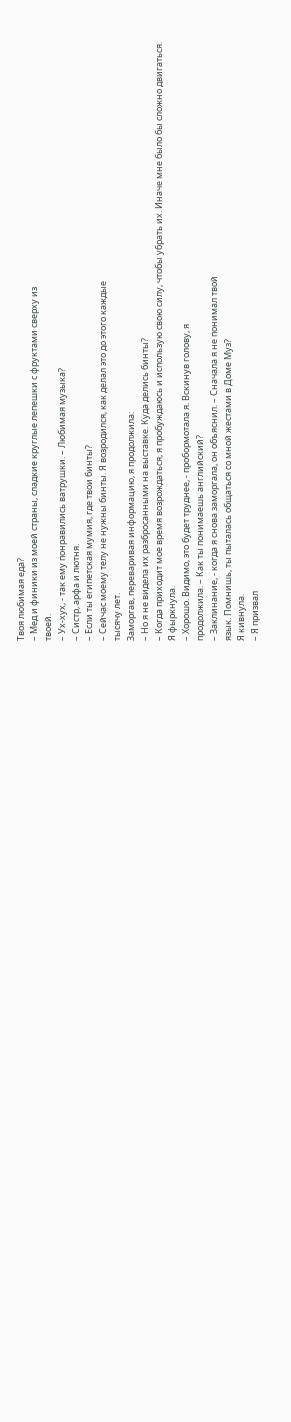Твоя любимая еда?
– Мед и финики из моей страны, сладкие круглые лепешки с фруктами сверху из
твоей.
– Ух-хух, - так ему понравились ватрушки. – Любимая музыка?
– Систр, арфа и лютня.
– Если ты египетская мумия, где твои бинты?
– Сейчас моему телу не нужны бинты. Я возродился, как делал это до этого каждые
тысячу лет.
Заморгав, переваривая информацию, я продолжила:
– Но я не видела их разбросанными на выставке. Куда делись бинты?
– Когда приходит мое время возрождаться, я пробуждаюсь и использую свою силу, чтобы убрать их. Иначе мне было бы сложно двигаться.
Я фыркнула.
– Хорошо. Видимо, это будет труднее, - пробормотала я. Вскинув голову, я
продолжила. – Как ты понимаешь английский?
– Заклинание, - когда я снова заморгала, он объяснил. – Сначала я не понимал твой
язык. Помнишь, ты пыталась общаться со мной жестами в Доме Муз?
Я кивнула.
– Я призвал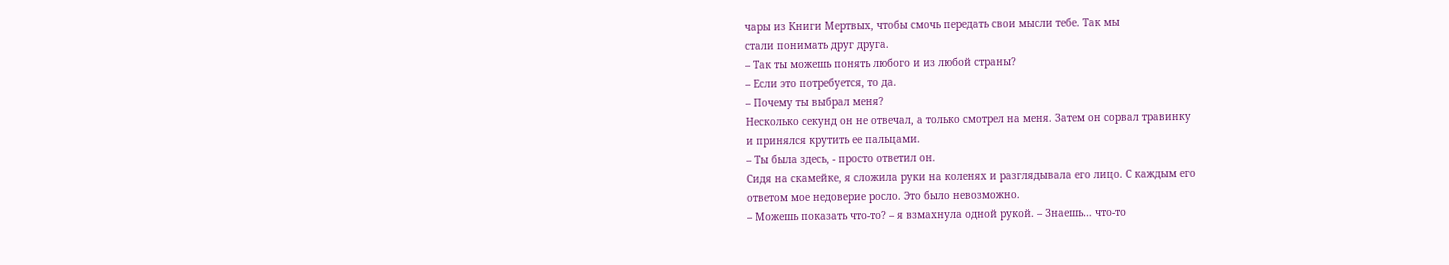чары из Книги Мертвых, чтобы смочь передать свои мысли тебе. Так мы
стали понимать друг друга.
– Так ты можешь понять любого и из любой страны?
– Если это потребуется, то да.
– Почему ты выбрал меня?
Несколько секунд он не отвечал, а только смотрел на меня. Затем он сорвал травинку
и принялся крутить ее пальцами.
– Ты была здесь, - просто ответил он.
Сидя на скамейке, я сложила руки на коленях и разглядывала его лицо. С каждым его
ответом мое недоверие росло. Это было невозможно.
– Можешь показать что-то? – я взмахнула одной рукой. – Знаешь… что-то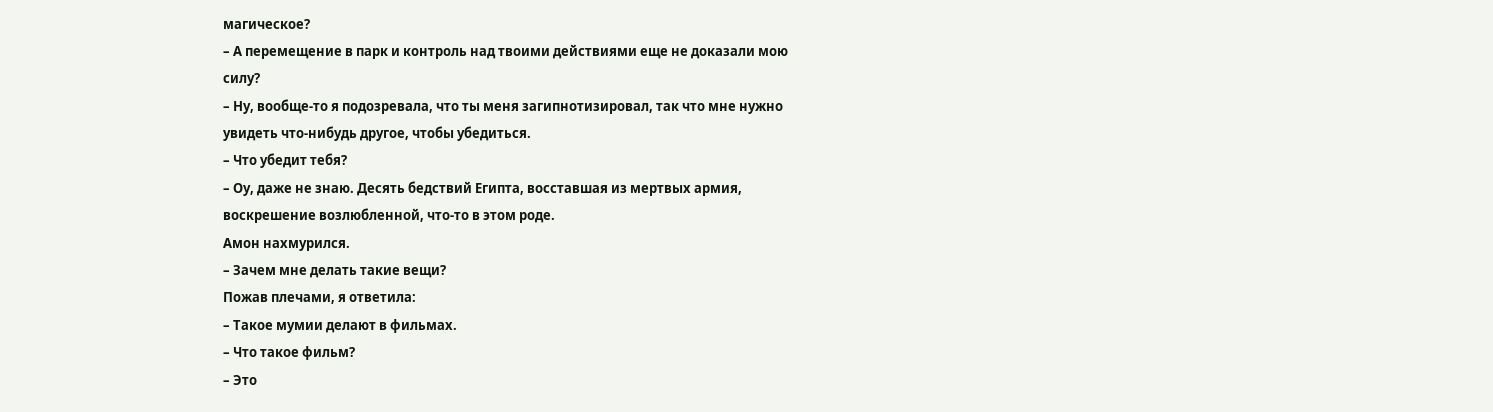магическое?
– А перемещение в парк и контроль над твоими действиями еще не доказали мою
силу?
– Ну, вообще-то я подозревала, что ты меня загипнотизировал, так что мне нужно
увидеть что-нибудь другое, чтобы убедиться.
– Что убедит тебя?
– Оу, даже не знаю. Десять бедствий Египта, восставшая из мертвых армия,
воскрешение возлюбленной, что-то в этом роде.
Амон нахмурился.
– Зачем мне делать такие вещи?
Пожав плечами, я ответила:
– Такое мумии делают в фильмах.
– Что такое фильм?
– Это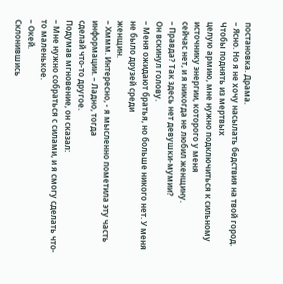постановка. Драма.
– Ясно. Но я не хочу насылать бедствия на твой город. Чтобы поднять из мертвых
целую армию, мне нужно подключиться к сильному источнику энергии, которого у меня
сейчас нет, и я никогда не любил женщину.
– Правда? Так здесь нет девушки-мумии?
Он вскинул голову.
– Меня ожидают братья, но больше никого нет. У меня не было друзей среди
женщин.
– Хммм. Интересно, - я мысленно пометила эту часть информации. – Ладно, тогда
сделай что-то другое.
Подумав мгновение, он сказал:
– Мне нужно собраться с силами, и я смогу сделать что-то маленькое.
– Окей.
Склонившись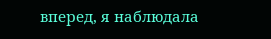вперед, я наблюдала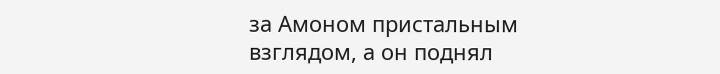за Амоном пристальным взглядом, а он поднял